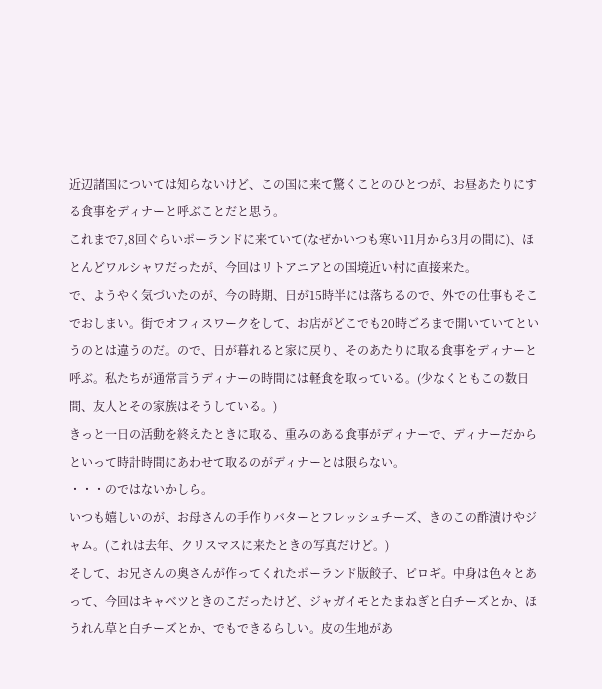近辺諸国については知らないけど、この国に来て驚くことのひとつが、お昼あたりにする食事をディナーと呼ぶことだと思う。
これまで7,8回ぐらいポーランドに来ていて(なぜかいつも寒い11月から3月の間に)、ほとんどワルシャワだったが、今回はリトアニアとの国境近い村に直接来た。
で、ようやく気づいたのが、今の時期、日が15時半には落ちるので、外での仕事もそこでおしまい。街でオフィスワークをして、お店がどこでも20時ごろまで開いていてというのとは違うのだ。ので、日が暮れると家に戻り、そのあたりに取る食事をディナーと呼ぶ。私たちが通常言うディナーの時間には軽食を取っている。(少なくともこの数日間、友人とその家族はそうしている。)
きっと一日の活動を終えたときに取る、重みのある食事がディナーで、ディナーだからといって時計時間にあわせて取るのがディナーとは限らない。
・・・のではないかしら。
いつも嬉しいのが、お母さんの手作りバターとフレッシュチーズ、きのこの酢漬けやジャム。(これは去年、クリスマスに来たときの写真だけど。)
そして、お兄さんの奥さんが作ってくれたポーランド版餃子、ピロギ。中身は色々とあって、今回はキャベツときのこだったけど、ジャガイモとたまねぎと白チーズとか、ほうれん草と白チーズとか、でもできるらしい。皮の生地があ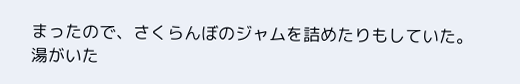まったので、さくらんぼのジャムを詰めたりもしていた。
湯がいた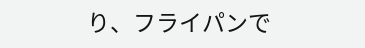り、フライパンで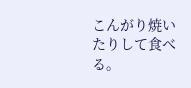こんがり焼いたりして食べる。